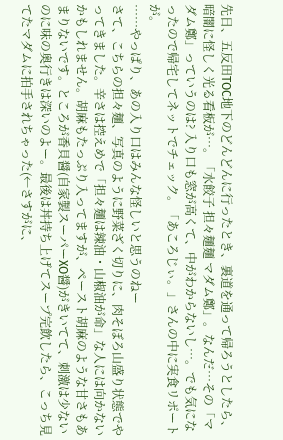先日、五反田TOC地下のどんどんに行ったとき、裏道を通って帰ろうとしたら、暗闇に怪しく光る看板が…。「水餃子 担々麺麺 マダム鄭」。なんだ…その「マダム鄭」っていうのは? 入り口も窓が高くて、中がわからないし…。でも気になったので帰宅してネットでチェック。「あころじぃ。」さんの中に実食リポートが。
……やっぱり、あの入り口はみんな怪しいと思うのねー
さて、こちらの担々麺、写真のように野菜ざく切りに、肉そぼろ山盛り状態でやってきました。辛さは控えめで「担々麺は辣油・山椒油が命」な人には向かないかもしれません。胡麻もたっぷり入ってますが、ペースト胡麻のような甘さもあまりないです。ところが香貝醤(自家製スーパーXO醤)がきいてて、刺激は少ないのに味の奥行きは深いのよー。最後は丼持ち上げてスープ完飲したら、こっち見てたマダムに拍手されちゃった(←さすがに、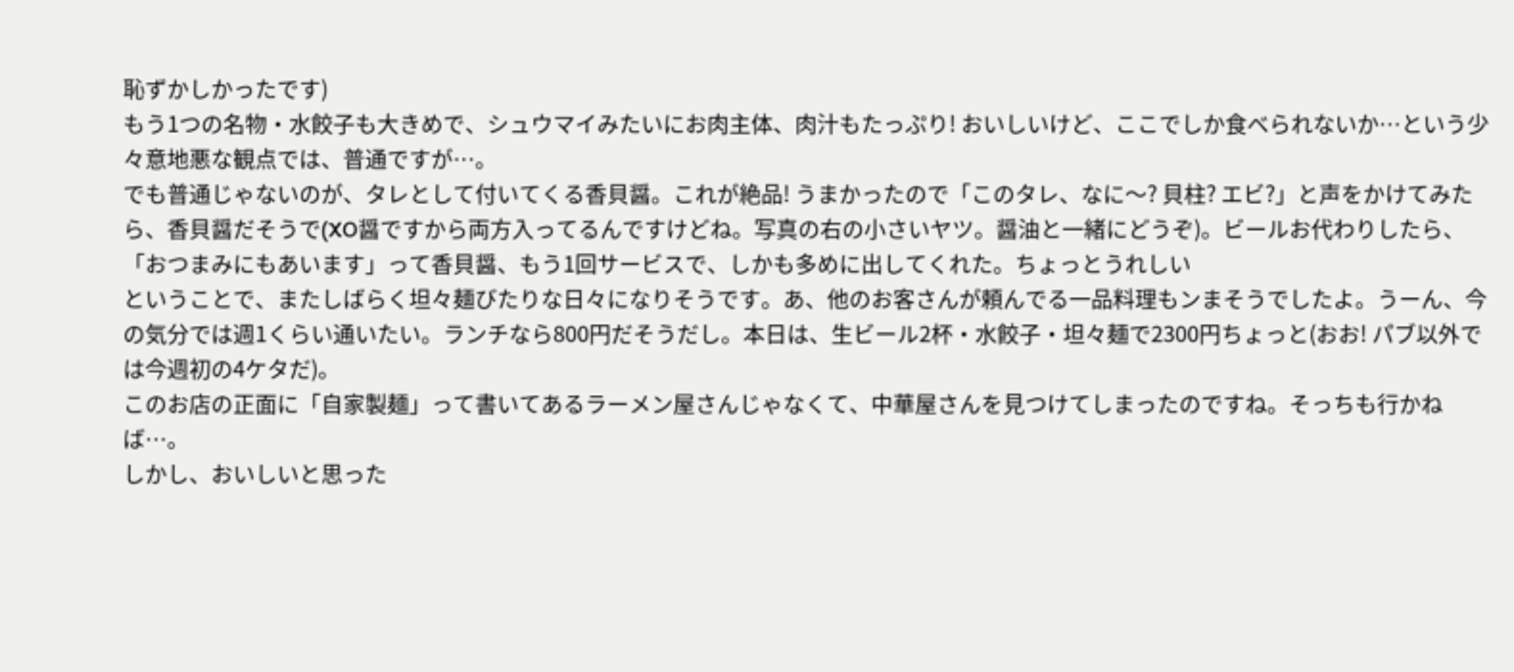恥ずかしかったです)
もう1つの名物・水餃子も大きめで、シュウマイみたいにお肉主体、肉汁もたっぷり! おいしいけど、ここでしか食べられないか…という少々意地悪な観点では、普通ですが…。
でも普通じゃないのが、タレとして付いてくる香貝醤。これが絶品! うまかったので「このタレ、なに〜? 貝柱? エビ?」と声をかけてみたら、香貝醤だそうで(XO醤ですから両方入ってるんですけどね。写真の右の小さいヤツ。醤油と一緒にどうぞ)。ビールお代わりしたら、「おつまみにもあいます」って香貝醤、もう1回サービスで、しかも多めに出してくれた。ちょっとうれしい
ということで、またしばらく坦々麺びたりな日々になりそうです。あ、他のお客さんが頼んでる一品料理もンまそうでしたよ。うーん、今の気分では週1くらい通いたい。ランチなら800円だそうだし。本日は、生ビール2杯・水餃子・坦々麺で2300円ちょっと(おお! パブ以外では今週初の4ケタだ)。
このお店の正面に「自家製麺」って書いてあるラーメン屋さんじゃなくて、中華屋さんを見つけてしまったのですね。そっちも行かねば…。
しかし、おいしいと思った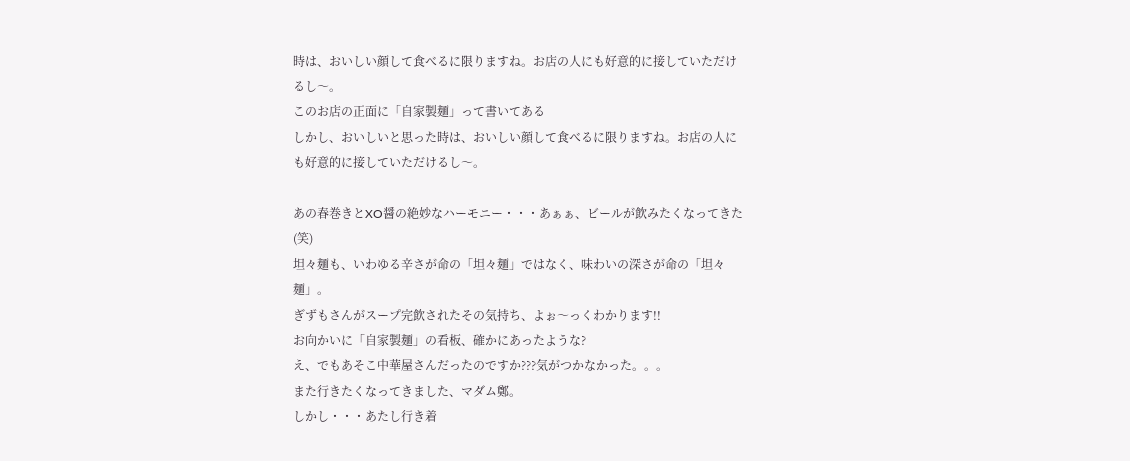時は、おいしい顔して食べるに限りますね。お店の人にも好意的に接していただけるし〜。
このお店の正面に「自家製麺」って書いてある
しかし、おいしいと思った時は、おいしい顔して食べるに限りますね。お店の人にも好意的に接していただけるし〜。

あの春巻きとXO醤の絶妙なハーモニー・・・あぁぁ、ビールが飲みたくなってきた(笑)
坦々麺も、いわゆる辛さが命の「坦々麺」ではなく、味わいの深さが命の「坦々麺」。
ぎずもさんがスープ完飲されたその気持ち、よぉ〜っくわかります!!
お向かいに「自家製麺」の看板、確かにあったような?
え、でもあそこ中華屋さんだったのですか???気がつかなかった。。。
また行きたくなってきました、マダム鄭。
しかし・・・あたし行き着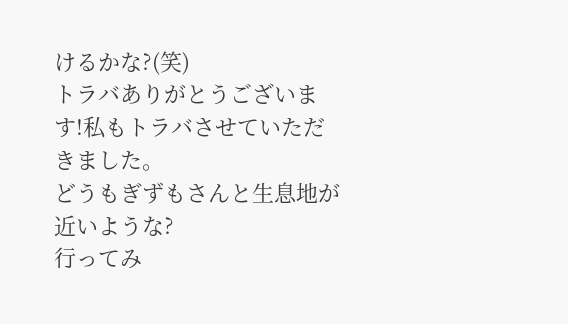けるかな?(笑)
トラバありがとうございます!私もトラバさせていただきました。
どうもぎずもさんと生息地が近いような?
行ってみ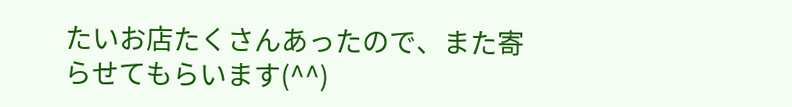たいお店たくさんあったので、また寄らせてもらいます(^^)